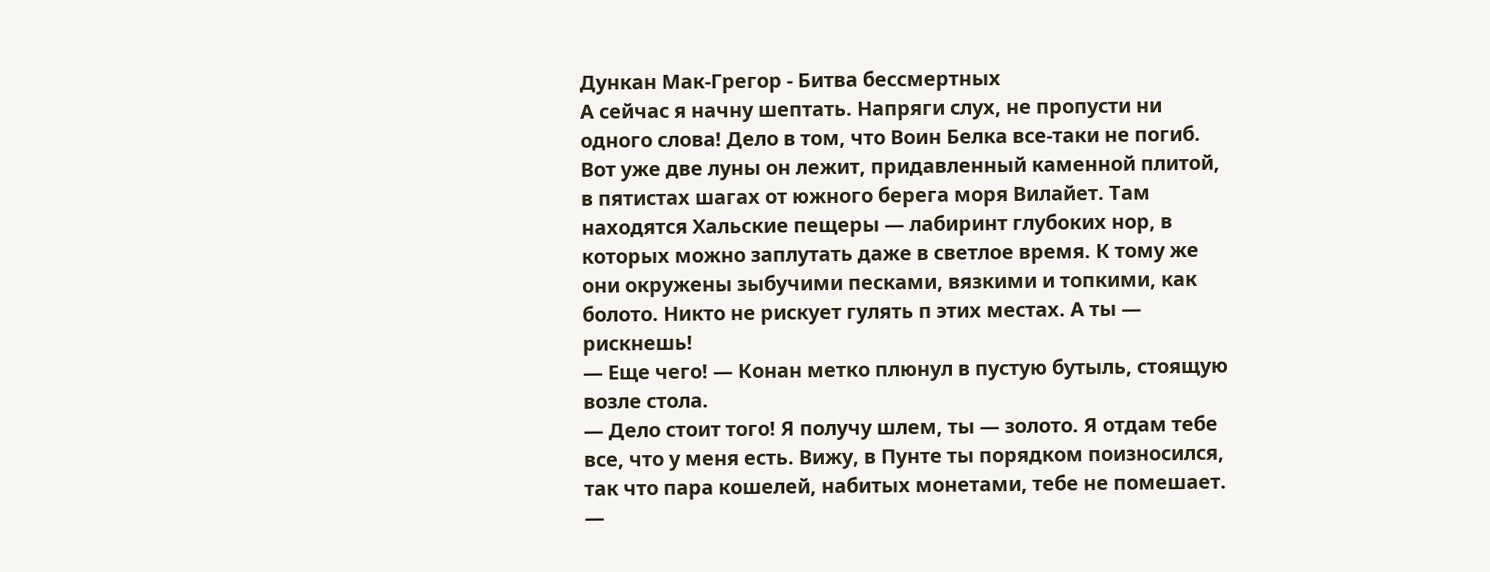Дункан Мак-Грегор - Битва бессмертных
А сейчас я начну шептать. Напряги слух, не пропусти ни одного слова! Дело в том, что Воин Белка все-таки не погиб. Вот уже две луны он лежит, придавленный каменной плитой, в пятистах шагах от южного берега моря Вилайет. Там находятся Хальские пещеры — лабиринт глубоких нор, в которых можно заплутать даже в светлое время. К тому же они окружены зыбучими песками, вязкими и топкими, как болото. Никто не рискует гулять п этих местах. А ты — рискнешь!
— Еще чего! — Конан метко плюнул в пустую бутыль, стоящую возле стола.
— Дело стоит того! Я получу шлем, ты — золото. Я отдам тебе все, что у меня есть. Вижу, в Пунте ты порядком поизносился, так что пара кошелей, набитых монетами, тебе не помешает.
—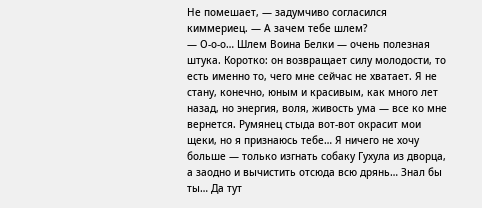Не помешает, — задумчиво согласился киммериец. — А зачем тебе шлем?
— О-о-о… Шлем Воина Белки — очень полезная штука. Коротко: он возвращает силу молодости, то есть именно то, чего мне сейчас не хватает. Я не стану, конечно, юным и красивым, как много лет назад, но энергия, воля, живость ума — все ко мне вернется. Румянец стыда вот-вот окрасит мои щеки, но я признаюсь тебе… Я ничего не хочу больше — только изгнать собаку Гухула из дворца, а заодно и вычистить отсюда всю дрянь… Знал бы ты… Да тут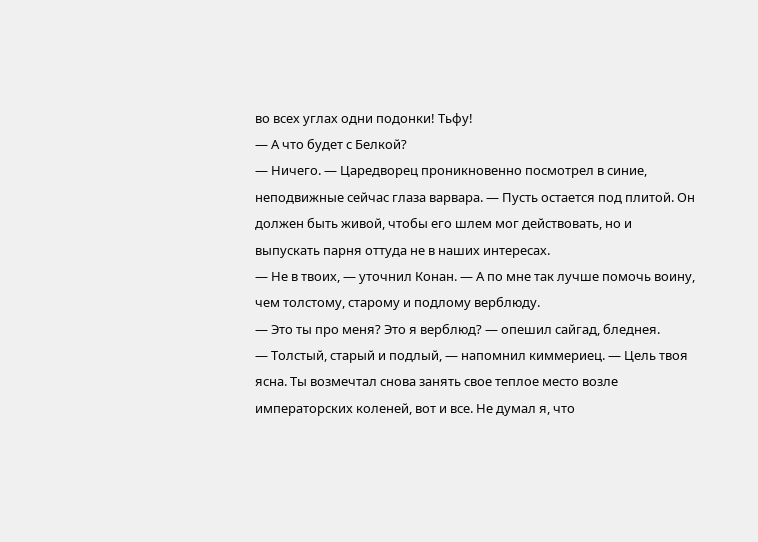во всех углах одни подонки! Тьфу!
— А что будет с Белкой?
— Ничего. — Царедворец проникновенно посмотрел в синие, неподвижные сейчас глаза варвара. — Пусть остается под плитой. Он должен быть живой, чтобы его шлем мог действовать, но и выпускать парня оттуда не в наших интересах.
— Не в твоих, — уточнил Конан. — А по мне так лучше помочь воину, чем толстому, старому и подлому верблюду.
— Это ты про меня? Это я верблюд? — опешил сайгад, бледнея.
— Толстый, старый и подлый, — напомнил киммериец. — Цель твоя ясна. Ты возмечтал снова занять свое теплое место возле императорских коленей, вот и все. Не думал я, что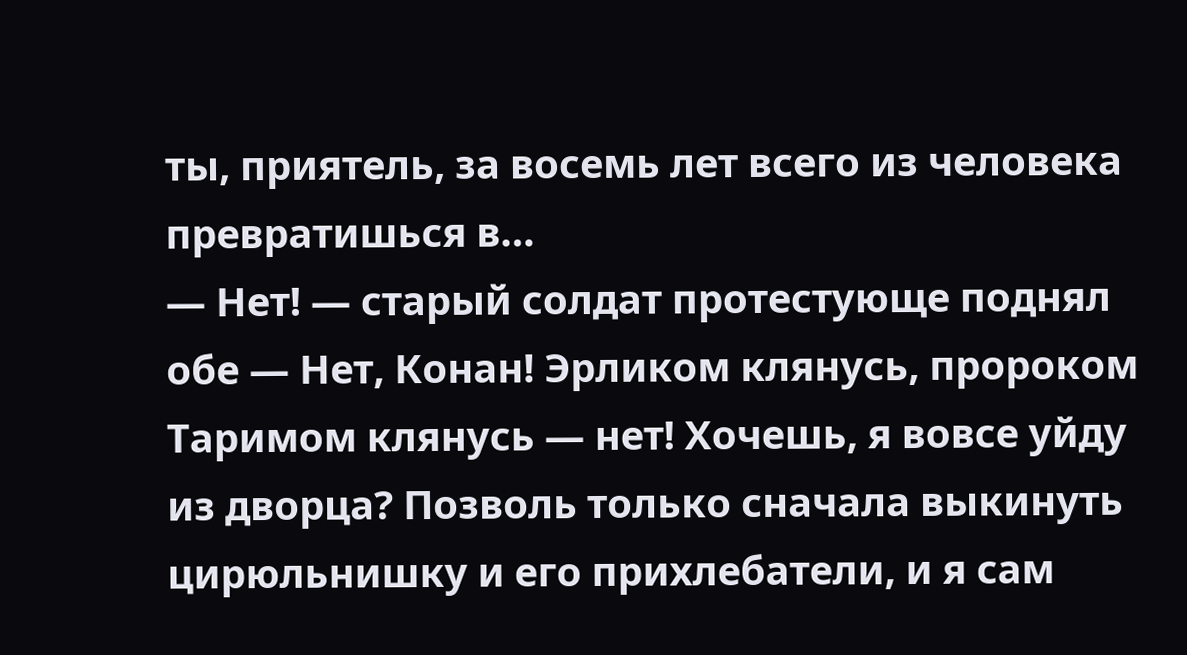ты, приятель, за восемь лет всего из человека превратишься в…
— Нет! — старый солдат протестующе поднял обе — Нет, Конан! Эрликом клянусь, пророком Таримом клянусь — нет! Хочешь, я вовсе уйду из дворца? Позволь только сначала выкинуть цирюльнишку и его прихлебатели, и я сам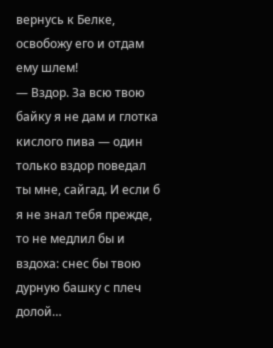вернусь к Белке, освобожу его и отдам ему шлем!
— Вздор. За всю твою байку я не дам и глотка кислого пива — один только вздор поведал ты мне, сайгад. И если б я не знал тебя прежде, то не медлил бы и вздоха: снес бы твою дурную башку с плеч долой…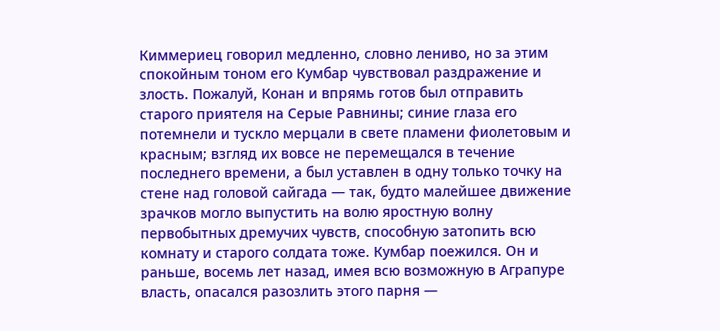Киммериец говорил медленно, словно лениво, но за этим спокойным тоном его Кумбар чувствовал раздражение и злость. Пожалуй, Конан и впрямь готов был отправить старого приятеля на Серые Равнины; синие глаза его потемнели и тускло мерцали в свете пламени фиолетовым и красным; взгляд их вовсе не перемещался в течение последнего времени, а был уставлен в одну только точку на стене над головой сайгада — так, будто малейшее движение зрачков могло выпустить на волю яростную волну первобытных дремучих чувств, способную затопить всю комнату и старого солдата тоже. Кумбар поежился. Он и раньше, восемь лет назад, имея всю возможную в Аграпуре власть, опасался разозлить этого парня —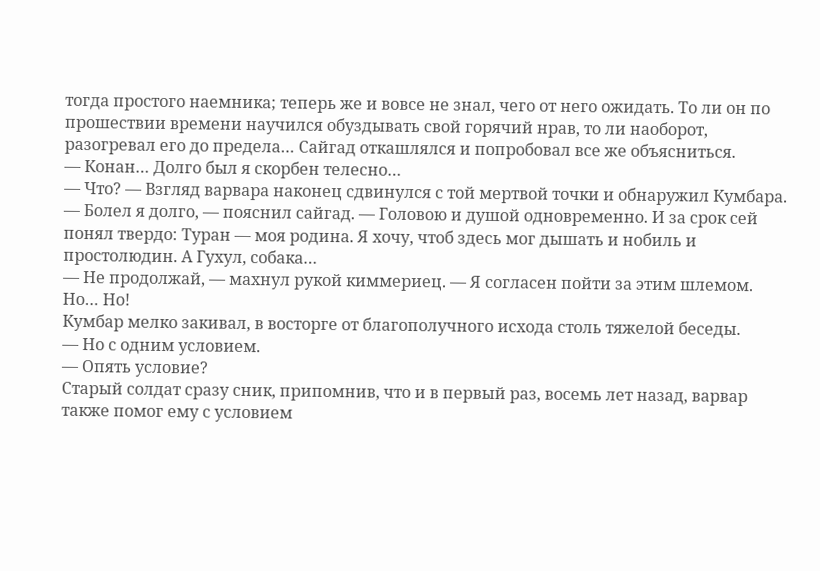тогда простого наемника; теперь же и вовсе не знал, чего от него ожидать. То ли он по прошествии времени научился обуздывать свой горячий нрав, то ли наоборот, разогревал его до предела… Сайгад откашлялся и попробовал все же объясниться.
— Конан… Долго был я скорбен телесно…
— Что? — Взгляд варвара наконец сдвинулся с той мертвой точки и обнаружил Кумбара.
— Болел я долго, — пояснил сайгад. — Головою и душой одновременно. И за срок сей понял твердо: Туран — моя родина. Я хочу, чтоб здесь мог дышать и нобиль и простолюдин. А Гухул, собака…
— Не продолжай, — махнул рукой киммериец. — Я согласен пойти за этим шлемом. Но… Но!
Кумбар мелко закивал, в восторге от благополучного исхода столь тяжелой беседы.
— Но с одним условием.
— Опять условие?
Старый солдат сразу сник, припомнив, что и в первый раз, восемь лет назад, варвар также помог ему с условием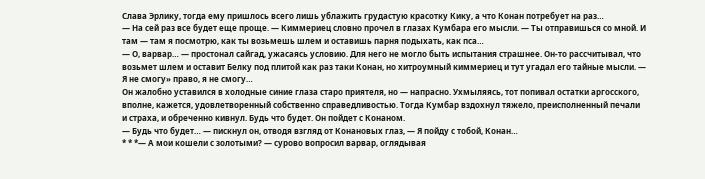Слава Эрлику, тогда ему пришлось всего лишь ублажить грудастую красотку Кику, а что Конан потребует на раз…
— На сей раз все будет еще проще. — Киммериец словно прочел в глазах Кумбара его мысли. — Ты отправишься со мной. И там — там я посмотрю, как ты возьмешь шлем и оставишь парня подыхать, как пса…
— О, варвар… — простонал сайгад, ужасаясь условию. Для него не могло быть испытания страшнее. Он-то рассчитывал, что возьмет шлем и оставит Белку под плитой как раз таки Конан, но хитроумный киммериец и тут угадал его тайные мысли. — Я не смогу» право, я не смогу…
Он жалобно уставился в холодные синие глаза старо приятеля, но — напрасно. Ухмыляясь, тот попивал остатки аргосского, вполне, кажется, удовлетворенный собственно справедливостью. Тогда Кумбар вздохнул тяжело, преисполненный печали и страха, и обреченно кивнул. Будь что будет. Он пойдет с Конаном.
— Будь что будет… — пискнул он, отводя взгляд от Конановых глаз, — Я пойду с тобой, Конан…
* * *— А мои кошели с золотыми? — сурово вопросил варвар, оглядывая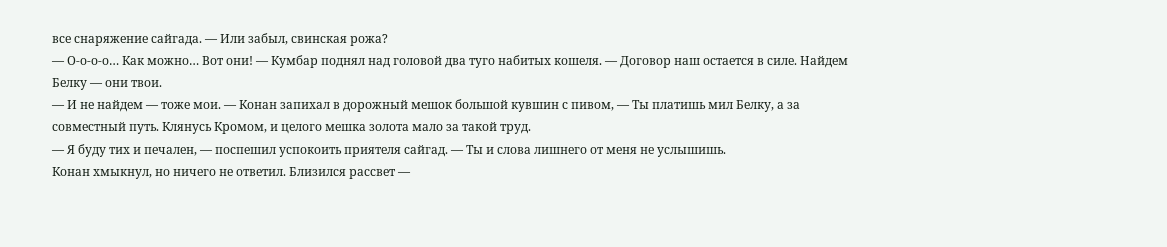все снаряжение сайгада. — Или забыл, свинская рожа?
— О-о-о-о… Как можно… Вот они! — Кумбар поднял над головой два туго набитых кошеля. — Договор наш остается в силе. Найдем Белку — они твои.
— И не найдем — тоже мои. — Конан запихал в дорожный мешок большой кувшин с пивом, — Ты платишь мил Белку, а за совместный путь. Клянусь Кромом, и целого мешка золота мало за такой труд.
— Я буду тих и печален, — поспешил успокоить приятеля сайгад. — Ты и слова лишнего от меня не услышишь.
Конан хмыкнул, но ничего не ответил. Близился рассвет —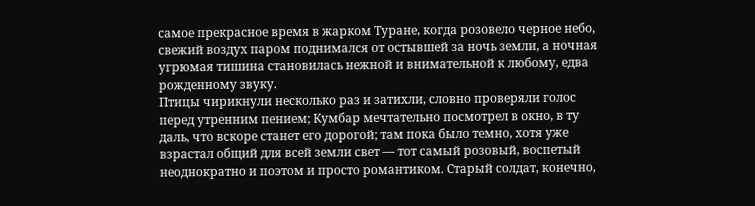самое прекрасное время в жарком Туране, когда розовело черное небо, свежий воздух паром поднимался от остывшей за ночь земли, а ночная угрюмая тишина становилась нежной и внимательной к любому, едва рожденному звуку.
Птицы чирикнули несколько раз и затихли, словно проверяли голос перед утренним пением; Кумбар мечтательно посмотрел в окно, в ту даль, что вскоре станет его дорогой; там пока было темно, хотя уже взрастал общий для всей земли свет — тот самый розовый, воспетый неоднократно и поэтом и просто романтиком. Старый солдат, конечно,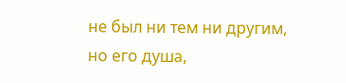не был ни тем ни другим, но его душа,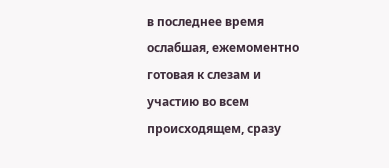в последнее время ослабшая, ежемоментно готовая к слезам и участию во всем происходящем, сразу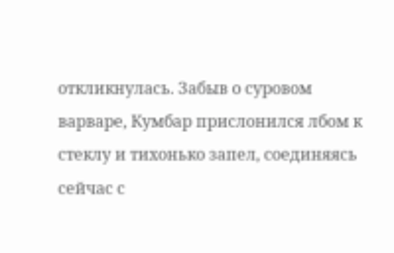откликнулась. Забыв о суровом варваре, Кумбар прислонился лбом к стеклу и тихонько запел, соединяясь сейчас с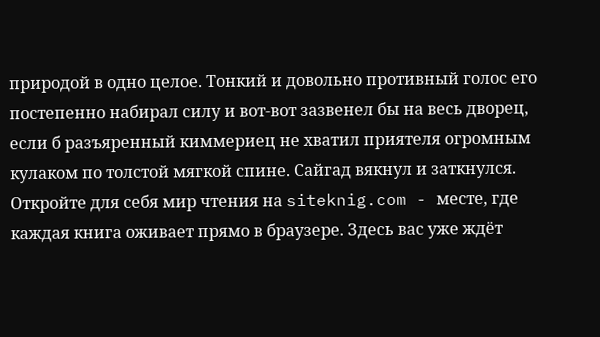природой в одно целое. Тонкий и довольно противный голос его постепенно набирал силу и вот-вот зазвенел бы на весь дворец, если б разъяренный киммериец не хватил приятеля огромным кулаком по толстой мягкой спине. Сайгад вякнул и заткнулся.
Откройте для себя мир чтения на siteknig.com - месте, где каждая книга оживает прямо в браузере. Здесь вас уже ждёт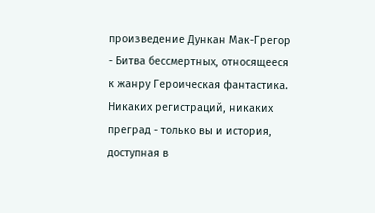произведение Дункан Мак-Грегор - Битва бессмертных, относящееся к жанру Героическая фантастика. Никаких регистраций, никаких преград - только вы и история, доступная в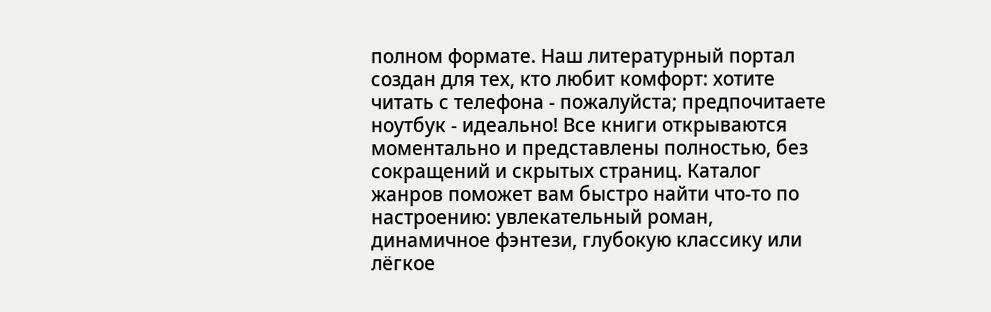полном формате. Наш литературный портал создан для тех, кто любит комфорт: хотите читать с телефона - пожалуйста; предпочитаете ноутбук - идеально! Все книги открываются моментально и представлены полностью, без сокращений и скрытых страниц. Каталог жанров поможет вам быстро найти что-то по настроению: увлекательный роман, динамичное фэнтези, глубокую классику или лёгкое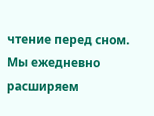чтение перед сном. Мы ежедневно расширяем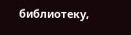библиотеку,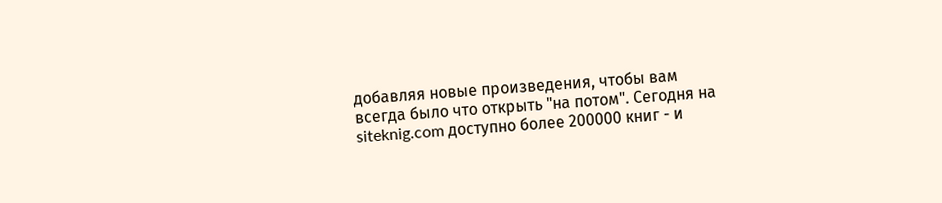добавляя новые произведения, чтобы вам всегда было что открыть "на потом". Сегодня на siteknig.com доступно более 200000 книг - и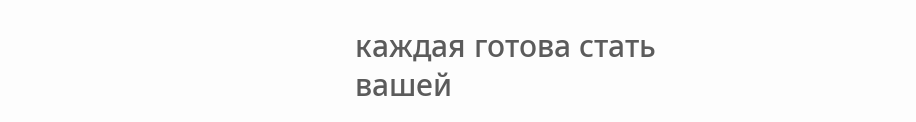каждая готова стать вашей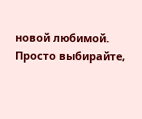новой любимой. Просто выбирайте,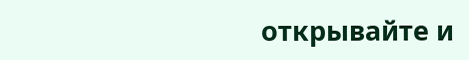открывайте и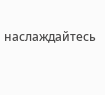наслаждайтесь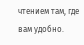чтением там, где вам удобно.